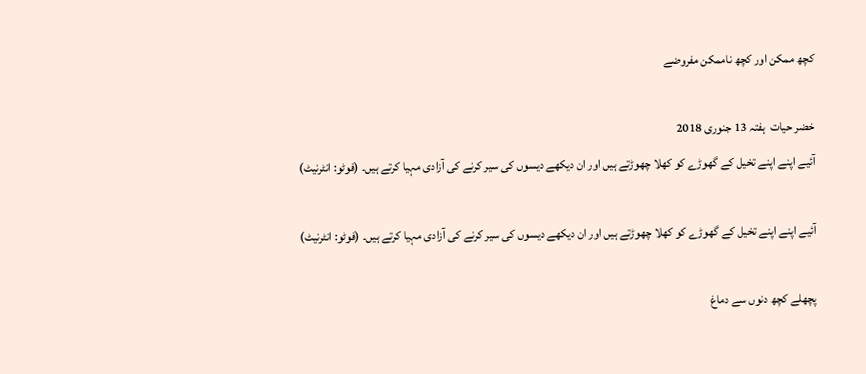کچھ ممکن اور کچھ ناممکن مفروضے

خضر حیات  ہفتہ 13 جنوری 2018
آئیے اپنے اپنے تخیل کے گھوڑے کو کھلا چھوڑتے ہیں اور ان دیکھے دیسوں کی سیر کرنے کی آزادی مہیا کرتے ہیں۔ (فوٹو: انٹرنیٹ)

آئیے اپنے اپنے تخیل کے گھوڑے کو کھلا چھوڑتے ہیں اور ان دیکھے دیسوں کی سیر کرنے کی آزادی مہیا کرتے ہیں۔ (فوٹو: انٹرنیٹ)

پچھلے کچھ دنوں سے دماغ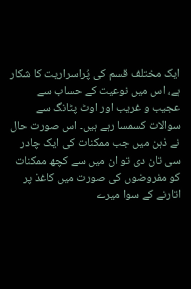ایک مختلف قسم کی پُراسراریت کا شکار ہے، اس میں نوعیت کے حساب سے عجیب و غریب اور اوٹ پٹانگ سے سوالات کسمسا رہے ہیں۔ اس صورت حال نے ذہن میں جب ممکنات کی ایک چادر سی تان دی تو ان میں سے کچھ ممکنات کو مفروضوں کی صورت میں کاغذ پر اتارنے کے سوا میرے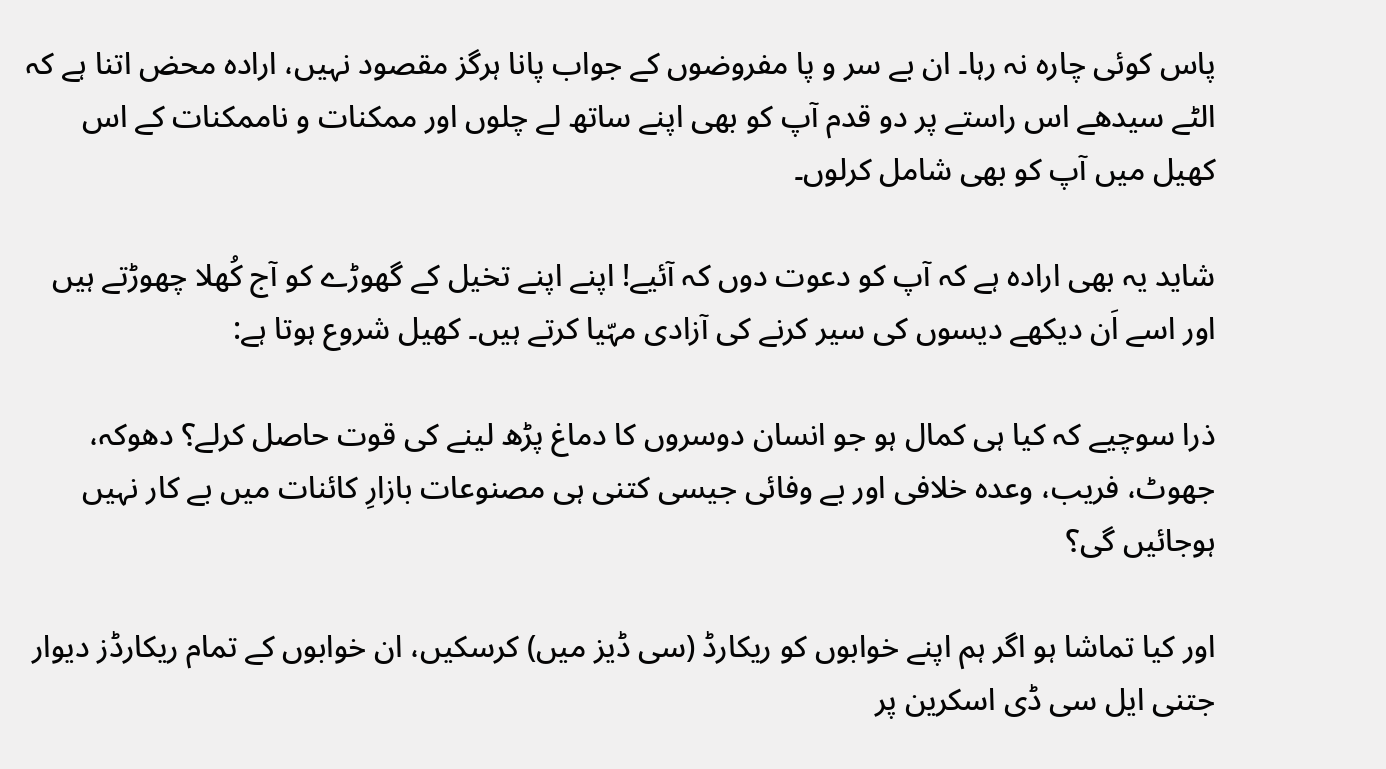پاس کوئی چارہ نہ رہا۔ ان بے سر و پا مفروضوں کے جواب پانا ہرگز مقصود نہیں، ارادہ محض اتنا ہے کہ الٹے سیدھے اس راستے پر دو قدم آپ کو بھی اپنے ساتھ لے چلوں اور ممکنات و ناممکنات کے اس کھیل میں آپ کو بھی شامل کرلوں۔

شاید یہ بھی ارادہ ہے کہ آپ کو دعوت دوں کہ آئیے! اپنے اپنے تخیل کے گھوڑے کو آج کُھلا چھوڑتے ہیں اور اسے اَن دیکھے دیسوں کی سیر کرنے کی آزادی مہّیا کرتے ہیں۔ کھیل شروع ہوتا ہے:

ذرا سوچیے کہ کیا ہی کمال ہو جو انسان دوسروں کا دماغ پڑھ لینے کی قوت حاصل کرلے؟ دھوکہ، جھوٹ، فریب، وعدہ خلافی اور بے وفائی جیسی کتنی ہی مصنوعات بازارِ کائنات میں بے کار نہیں ہوجائیں گی؟

اور کیا تماشا ہو اگر ہم اپنے خوابوں کو ریکارڈ (سی ڈیز میں) کرسکیں، ان خوابوں کے تمام ریکارڈز دیوار جتنی ایل سی ڈی اسکرین پر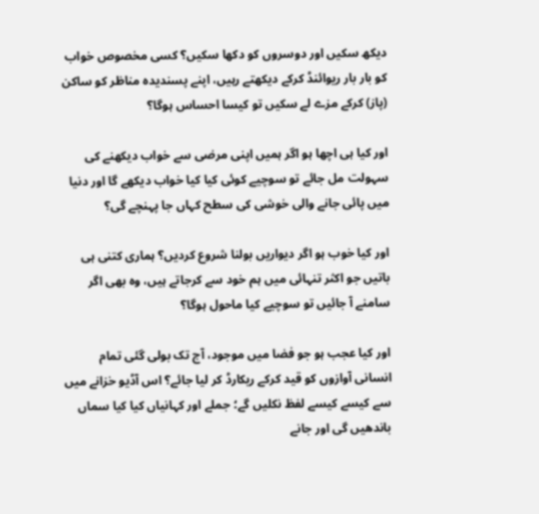دیکھ سکیں اور دوسروں کو دکھا سکیں؟ کسی مخصوص خواب کو بار بار ریوائنڈ کرکے دیکھتے رہیں، اپنے پسندیدہ مناظر کو ساکن (پاز) کرکے مزے لے سکیں تو کیسا احساس ہوگا؟

اور کیا ہی اچھا ہو اگر ہمیں اپنی مرضی سے خواب دیکھنے کی سہولت مل جائے تو سوچیے کوئی کیا کیا خواب دیکھے گا اور دنیا میں پائی جانے والی خوشی کی سطح کہاں جا پہنچے گی؟

اور کیا خوب ہو اگر دیواریں بولنا شروع کردیں؟ ہماری کتنی ہی باتیں جو اکثر تنہائی میں ہم خود سے کرجاتے ہیں، وہ بھی اگر سامنے آ جائیں تو سوچیے کیا ماحول ہوگا؟

اور کیا عجب ہو جو فضا میں موجود، آج تک بولی گئی تمام انسانی آوازوں کو قید کرکے ریکارڈ کر لیا جائے؟ اس آڈیو خزانے میں سے کیسے کیسے لفظ نکلیں گے؛ جملے اور کہانیاں کیا کیا سماں باندھیں گی اور جانے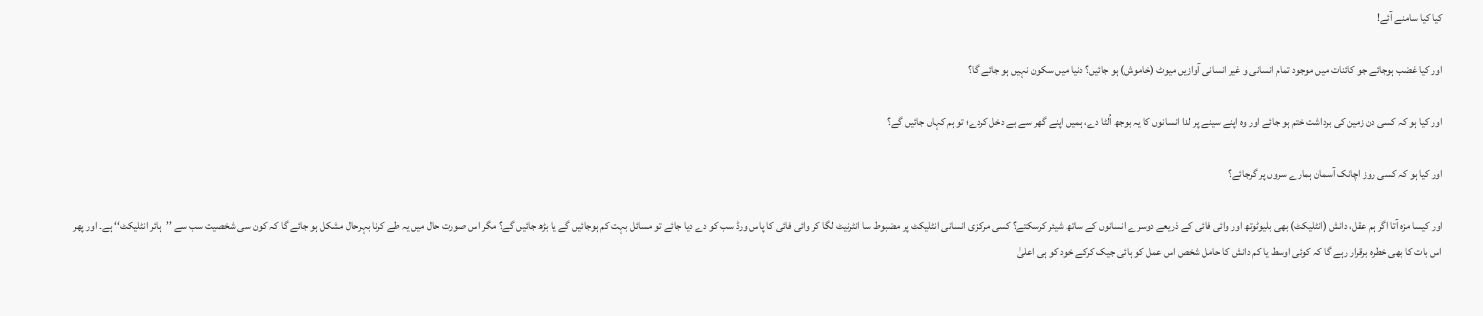کیا کیا سامنے آئے!

اور کیا غضب ہوجائے جو کائنات میں موجود تمام انسانی و غیر انسانی آوازیں میوٹ (خاموش) ہو جائیں؟ دنیا میں سکون نہیں ہو جائے گا؟

اور کیا ہو کہ کسی دن زمین کی برداشت ختم ہو جائے اور وہ اپنے سینے پر لدا انسانوں کا یہ بوجھ اُلٹا دے، ہمیں اپنے گھر سے بے دخل کردے؛ تو ہم کہاں جائیں گے؟

اور کیا ہو کہ کسی روز اچانک آسمان ہمارے سروں پر گرجائے؟

اور کیسا مزہ آتا اگر ہم عقل، دانش (انٹلیکٹ) بھی بلیوٹوتھ اور وائی فائی کے ذریعے دوسرے انسانوں کے ساتھ شیئر کرسکتے؟ کسی مرکزی انسانی انٹلیکٹ پر مضبوط سا انٹرنیٹ لگا کر وائی فائی کا پاس ورڈ سب کو دے دیا جائے تو مسائل بہت کم ہوجائیں گے یا بڑھ جائیں گے؟ مگر اس صورت حال میں یہ طے کرنا بہرحال مشکل ہو جائے گا کہ کون سی شخصیت سب سے ’’ہائر انٹلیکٹ‘‘ ہے۔ اور پھر اس بات کا بھی خطرہ برقرار رہے گا کہ کوئی اوسط یا کم دانش کا حامل شخص اس عمل کو ہائی جیک کرکے خود کو ہی اعلیٰ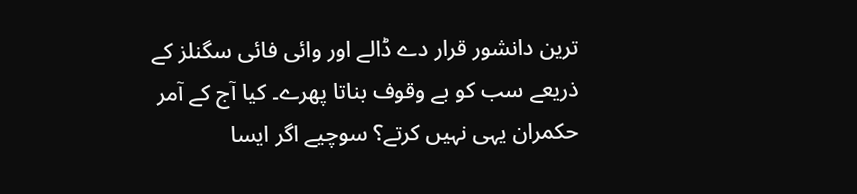ترین دانشور قرار دے ڈالے اور وائی فائی سگنلز کے ذریعے سب کو بے وقوف بناتا پھرے۔ کیا آج کے آمر حکمران یہی نہیں کرتے؟ سوچیے اگر ایسا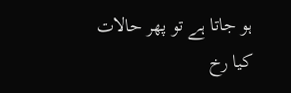ہو جاتا ہے تو پھر حالات کیا رخ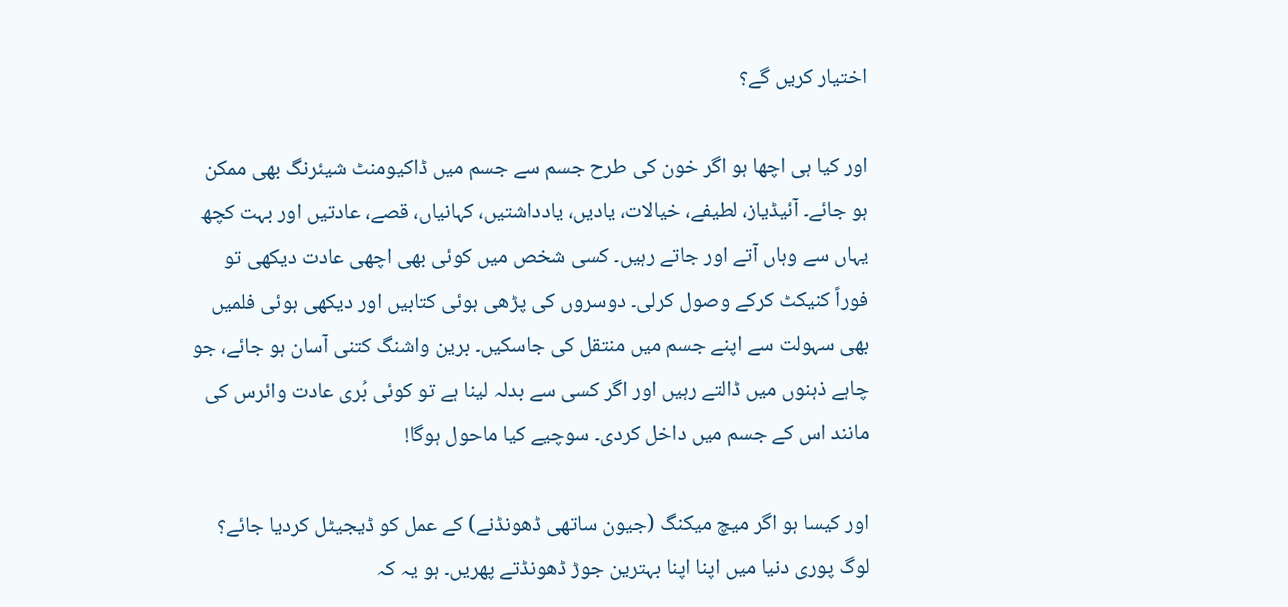اختیار کریں گے؟

اور کیا ہی اچھا ہو اگر خون کی طرح جسم سے جسم میں ڈاکیومنٹ شیئرنگ بھی ممکن ہو جائے۔ آئیڈیاز، لطیفے، خیالات، یادیں، یادداشتیں، کہانیاں، قصے، عادتیں اور بہت کچھ یہاں سے وہاں آتے اور جاتے رہیں۔ کسی شخص میں کوئی بھی اچھی عادت دیکھی تو فوراً کنیکٹ کرکے وصول کرلی۔ دوسروں کی پڑھی ہوئی کتابیں اور دیکھی ہوئی فلمیں بھی سہولت سے اپنے جسم میں منتقل کی جاسکیں۔ برین واشنگ کتنی آسان ہو جائے، جو چاہے ذہنوں میں ڈالتے رہیں اور اگر کسی سے بدلہ لینا ہے تو کوئی بُری عادت وائرس کی مانند اس کے جسم میں داخل کردی۔ سوچیے کیا ماحول ہوگا!

اور کیسا ہو اگر میچ میکنگ (جیون ساتھی ڈھونڈنے) کے عمل کو ڈیجیٹل کردیا جائے؟ لوگ پوری دنیا میں اپنا اپنا بہترین جوڑ ڈھونڈتے پھریں۔ ہو یہ کہ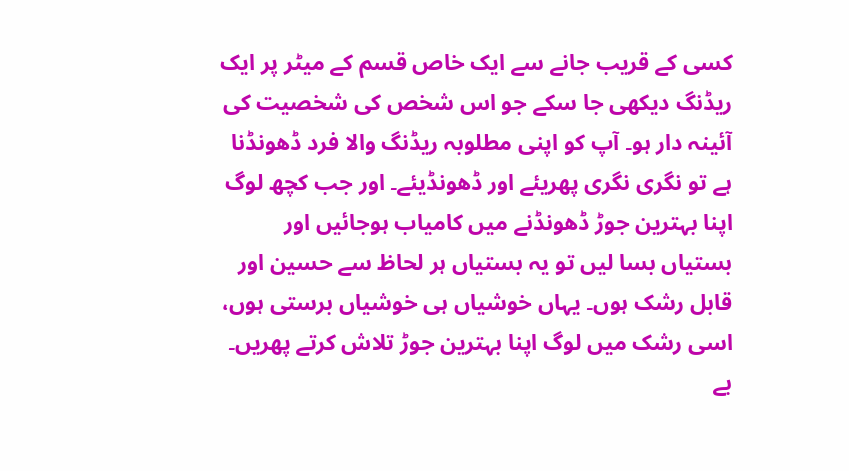کسی کے قریب جانے سے ایک خاص قسم کے میٹر پر ایک ریڈنگ دیکھی جا سکے جو اس شخص کی شخصیت کی آئینہ دار ہو۔ آپ کو اپنی مطلوبہ ریڈنگ والا فرد ڈھونڈنا ہے تو نگری نگری پھریئے اور ڈھونڈیئے۔ اور جب کچھ لوگ اپنا بہترین جوڑ ڈھونڈنے میں کامیاب ہوجائیں اور بستیاں بسا لیں تو یہ بستیاں ہر لحاظ سے حسین اور قابل رشک ہوں۔ یہاں خوشیاں ہی خوشیاں برستی ہوں، اسی رشک میں لوگ اپنا بہترین جوڑ تلاش کرتے پھریں۔ بے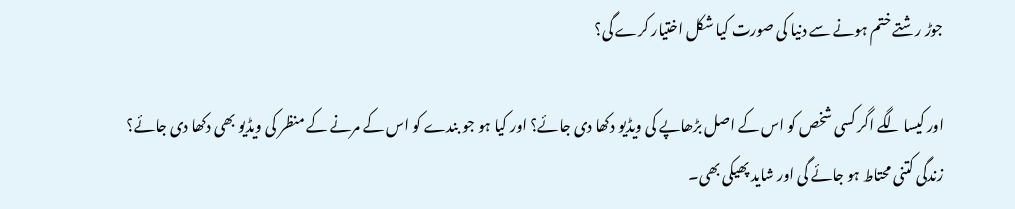جوڑ رشتے ختم ہونے سے دنیا کی صورت کیا شکل اختیار کرے گی؟

اور کیسا لگے اگر کسی شخص کو اس کے اصل بڑھاپے کی ویڈیو دکھا دی جائے؟ اور کیا ہو جو بندے کو اس کے مرنے کے منظر کی ویڈیو بھی دکھا دی جائے؟ زندگی کتنی محتاط ہو جائے گی اور شاید پھیکی بھی۔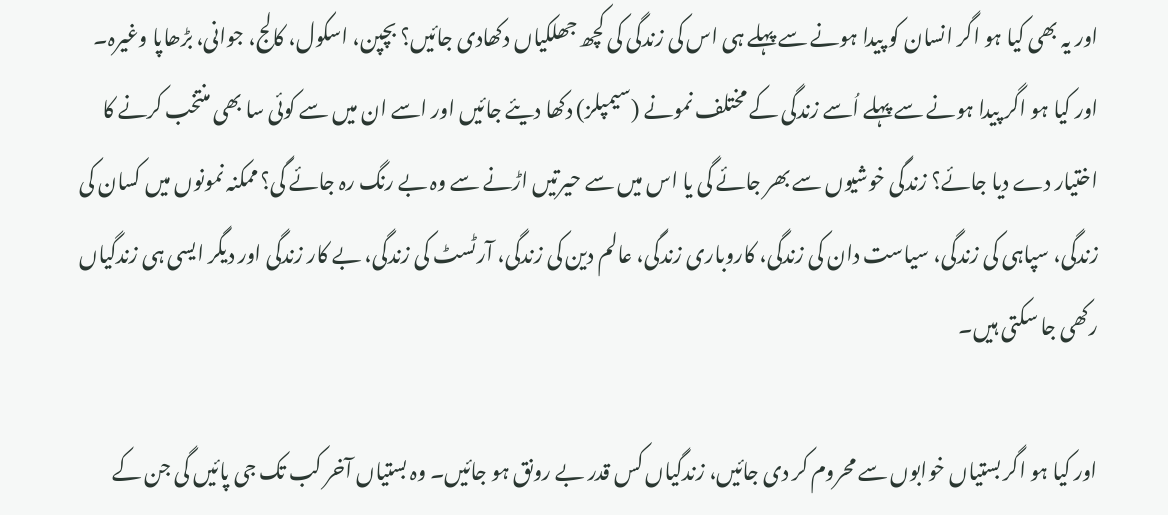اور یہ بھی کیا ہو اگر انسان کو پیدا ہونے سے پہلے ہی اس کی زندگی کی کچھ جھلکیاں دکھادی جائیں؟ بچپن، اسکول، کالج، جوانی، بڑھاپا وغیرہ۔ اور کیا ہو اگر پیدا ہونے سے پہلے اُسے زندگی کے مختلف نمونے (سیمپلز) دکھا دیئے جائیں اور اسے ان میں سے کوئی سا بھی منتخب کرنے کا اختیار دے دیا جائے؟ زندگی خوشیوں سے بھر جائے گی یا اس میں سے حیرتیں اڑنے سے وہ بے رنگ رہ جائے گی؟ ممکنہ نمونوں میں کسان کی زندگی، سپاہی کی زندگی، سیاست دان کی زندگی، کاروباری زندگی، عالم دین کی زندگی، آرٹسٹ کی زندگی، بے کار زندگی اور دیگر ایسی ہی زندگیاں رکھی جا سکتی ہیں۔

اور کیا ہو اگر بستیاں خوابوں سے محروم کر دی جائیں، زندگیاں کس قدر بے رونق ہو جائیں۔ وہ بستیاں آخر کب تک جی پائیں گی جن کے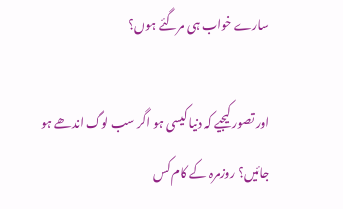سارے خواب ہی مرگئے ہوں؟

اور تصور کیجیے کہ دنیا کیسی ہو اگر سب لوگ اندھے ہو جائیں؟ روزمرہ کے کام کس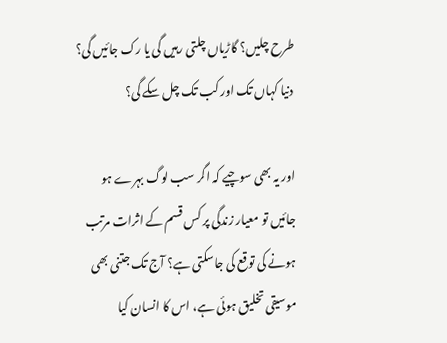طرح چلیں؟ گاڑیاں چلتی رہیں گی یا رک جائیں گی؟ دنیا کہاں تک اور کب تک چل سکے گی؟

اور یہ بھی سوچیے کہ اگر سب لوگ بہرے ہو جائیں تو معیار زندگی پر کس قسم کے اثرات مرتب ہونے کی توقع کی جاسکتی ہے؟ آج تک جتنی بھی موسیقی تخلیق ہوئی ہے، اس کا انسان کیا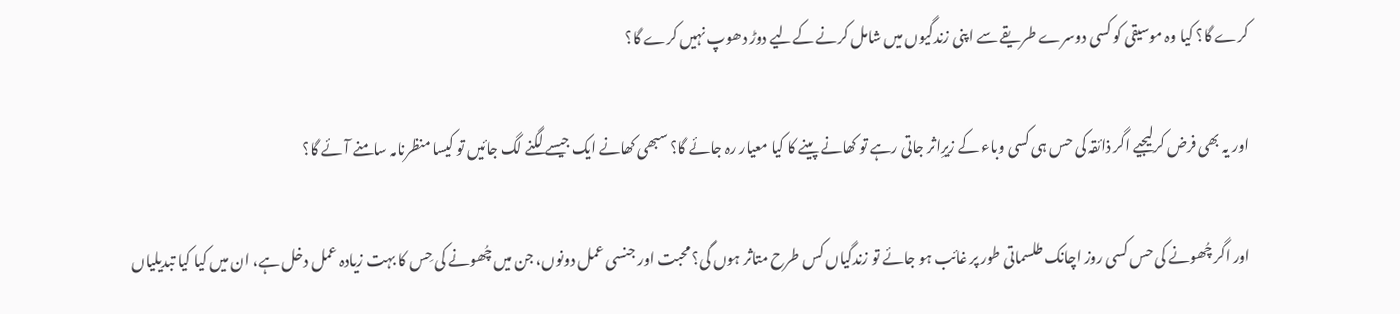کرے گا؟ کیا وہ موسیقی کو کسی دوسرے طریقے سے اپنی زندگیوں میں شامل کرنے کےلیے دوڑ دھوپ نہیں کرے گا؟

اور یہ بھی فرض کرلیجیے اگر ذائقہ کی حس ہی کسی وباء کے زیرِاثر جاتی رہے تو کھانے پینے کا کیا معیار رہ جائے گا؟ سبھی کھانے ایک جیسے لگنے لگ جائیں تو کیسا منظرنامہ سامنے آئے گا؟

اور اگر چُھونے کی حس کسی روز اچانک طلسماتی طور پر غائب ہو جائے تو زندگیاں کس طرح متاثر ہوں گی؟ محبت اور جنسی عمل دونوں، جن میں چُھونے کی حِس کا بہت زیادہ عمل دخل ہے، ان میں کیا کیا تبدیلیاں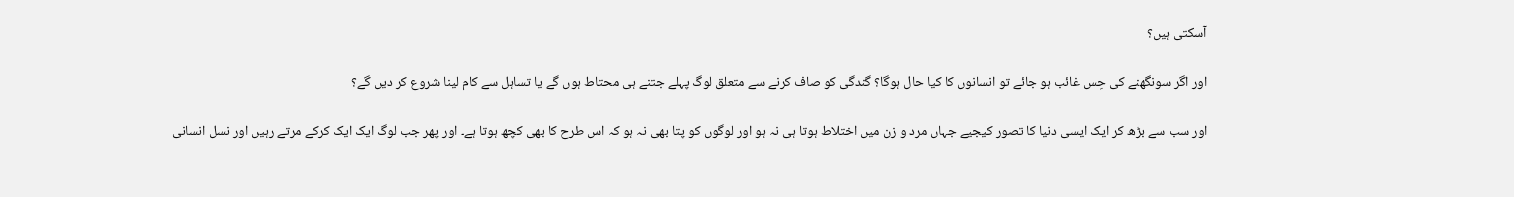آسکتی ہیں؟

اور اگر سونگھنے کی حِس غائب ہو جائے تو انسانوں کا کیا حال ہوگا؟ گندگی کو صاف کرنے سے متعلق لوگ پہلے جتنے ہی محتاط ہوں گے یا تساہل سے کام لینا شروع کر دیں گے؟

اور سب سے بڑھ کر ایک ایسی دنیا کا تصور کیجیے جہاں مرد و زن میں اختلاط ہوتا ہی نہ ہو اور لوگوں کو پتا بھی نہ ہو کہ اس طرح کا بھی کچھ ہوتا ہے۔ اور پھر جب لوگ ایک ایک کرکے مرتے رہیں اور نسل انسانی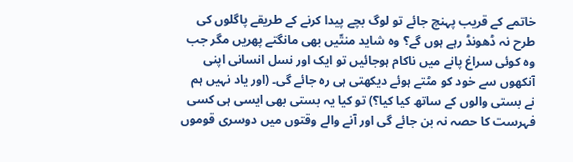خاتمے کے قریب پہنچ جائے تو لوگ بچے پیدا کرنے کے طریقے پاگلوں کی طرح نہ ڈھونڈ رہے ہوں گے؟ وہ شاید منتّیں بھی مانگتے پھریں مگر جب وہ کوئی سراغ پانے میں ناکام ہوجائیں تو ایک اور نسل انسانی اپنی آنکھوں سے خود کو مٹتے ہوئے دیکھتی ہی رہ جائے گی۔ (اور یاد نہیں ہم نے بستی والوں کے ساتھ کیا کیا؟) تو کیا یہ بستی بھی ایسی ہی کسی فہرست کا حصہ نہ بن جائے گی اور آنے والے وقتوں میں دوسری قوموں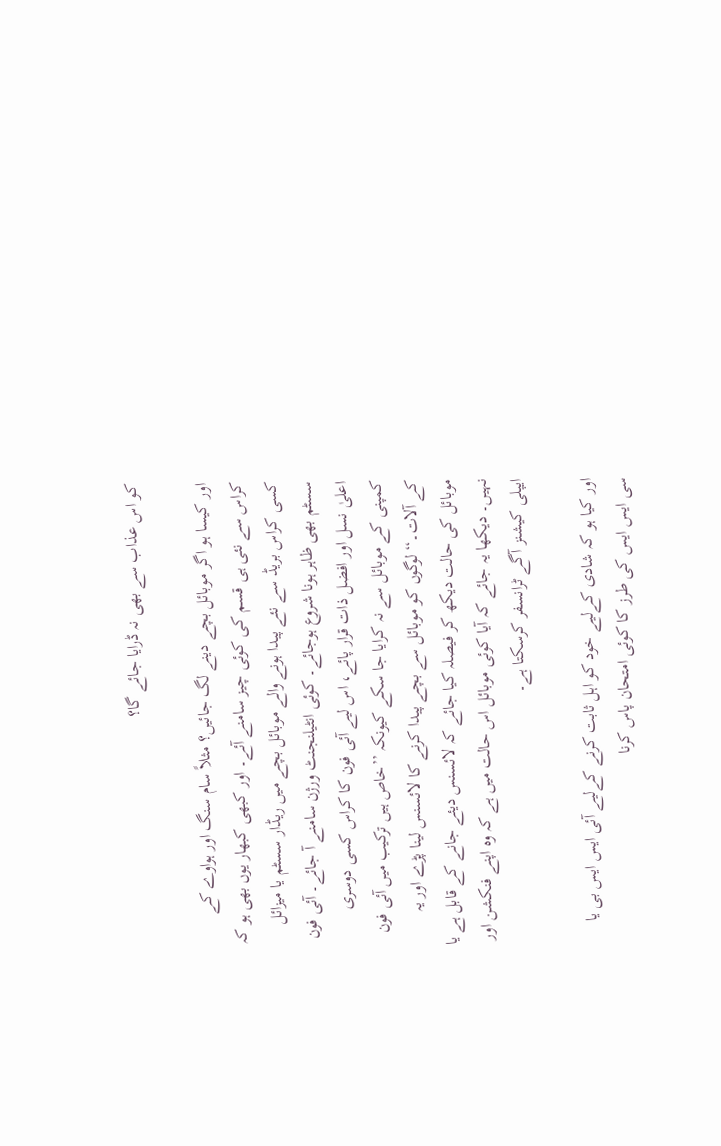کو اس عذاب سے بھی نہ ڈرایا جائے گا؟

اور کیسا ہو اگر موبائل بچے دینے لگ جائیں؟ مثلاً سام سنگ اور ہواوے کے کراس سے نئی ہی قسم کی کوئی چیز سامنے آئے۔ اور کبھی کبھار یوں بھی ہو کہ کسی کراس بریڈ سے نئے پیدا ہونے والے موبائل بچے میں ریڈار سسٹم یا میزائل سسٹم بھی ظاہر ہونا شروع ہوجائے۔ کوئی انٹیلنجنٹ ورژن سامنے آ جائے۔ آئی فون اعلیٰ نسل اور افضل ذات قرار پائے، اس لیے آئی فون کا کراس کسی دوسری کمپنی کے موبائل سے نہ کرایا جا سکے کیونکہ ’’خاص ہیں ترکیب میں آئی فون کے آلات۔‘‘ لوگوں کو موبائل سے بچے پیدا کرنے کا لائسنس لینا پڑے اور یہ موبائل کی حالت دیکھ کر فیصلہ کیا جائے کہ لائسنس دیئے جانے کے قابل ہے یا نہیں۔ دیکھا یہ جائے کہ آیا کوئی موبائل اس حالت میں ہے کہ وہ اپنے فنکشن اور ایپلی کیشنز آگے ٹرانسفر کرسکتا ہے۔

اور کیا ہو کہ شادی کےلیے خود کو اہل ثابت کرنے کےلیے آئی ایس ایس بی یا سی ایس ایس کی طرز کا کوئی امتحان پاس کرنا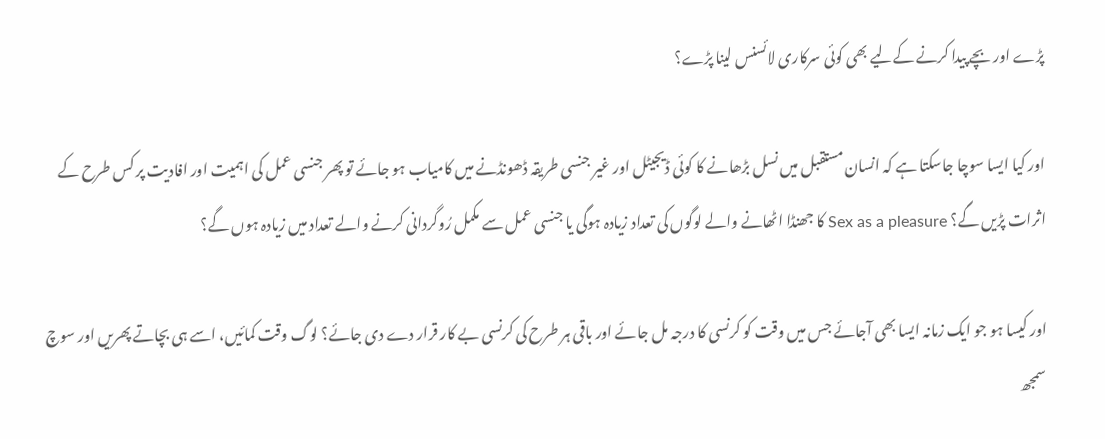پڑے اور بچے پیدا کرنے کےلیے بھی کوئی سرکاری لائسنس لینا پڑے؟

اور کیا ایسا سوچا جاسکتا ہے کہ انسان مستقبل میں نسل بڑھانے کا کوئی ڈیجیٹل اور غیر جنسی طریقہ ڈھونڈنے میں کامیاب ہو جائے تو پھر جنسی عمل کی اہمیت اور افادیت پر کس طرح کے اثرات پڑیں گے؟ Sex as a pleasure کا جھنڈا اٹھانے والے لوگوں کی تعداد زیادہ ہوگی یا جنسی عمل سے مکمل رُوگردانی کرنے والے تعداد میں زیادہ ہوں گے؟

اور کیسا ہو جو ایک زمانہ ایسا بھی آجائے جس میں وقت کو کرنسی کا درجہ مل جائے اور باقی ہر طرح کی کرنسی بے کار قرار دے دی جائے؟ لوگ وقت کمائیں، اسے ہی بچاتے پھریں اور سوچ سمجھ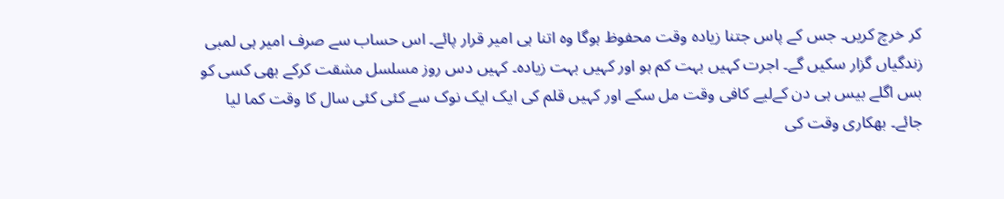کر خرچ کریں۔ جس کے پاس جتنا زیادہ وقت محفوظ ہوگا وہ اتنا ہی امیر قرار پائے۔ اس حساب سے صرف امیر ہی لمبی زندگیاں گزار سکیں گے۔ اجرت کہیں بہت کم ہو اور کہیں بہت زیادہ۔ کہیں دس روز مسلسل مشقت کرکے بھی کسی کو بس اگلے بیس ہی دن کےلیے کافی وقت مل سکے اور کہیں قلم کی ایک ایک نوک سے کئی کئی سال کا وقت کما لیا جائے۔ بھکاری وقت کی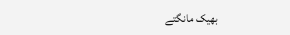بھیک مانگتے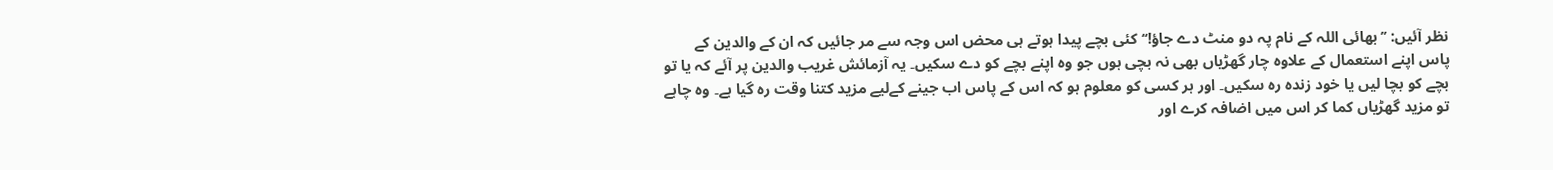نظر آئیں: ’’بھائی اللہ کے نام پہ دو منٹ دے جاؤ!‘‘ کئی بچے پیدا ہوتے ہی محض اس وجہ سے مر جائیں کہ ان کے والدین کے پاس اپنے استعمال کے علاوہ چار گھڑیاں بھی نہ بچی ہوں جو وہ اپنے بچے کو دے سکیں۔ یہ آزمائش غریب والدین پر آئے کہ یا تو بچے کو بچا لیں یا خود زندہ رہ سکیں۔ اور ہر کسی کو معلوم ہو کہ اس کے پاس اب جینے کےلیے مزید کتنا وقت رہ گیا ہے۔ وہ چاہے تو مزید گھڑیاں کما کر اس میں اضافہ کرے اور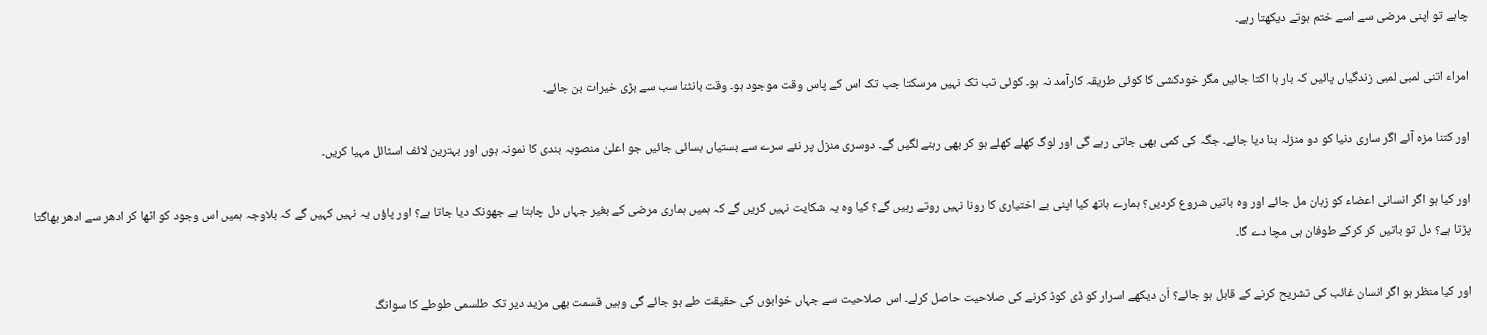چاہے تو اپنی مرضی سے اسے ختم ہوتے دیکھتا رہے۔

امراء اتنی لمبی لمبی زندگیاں پائیں کہ بار ہا اکتا جائیں مگر خودکشی کا کوئی طریقہ کارآمد نہ ہو۔ کوئی تب تک نہیں مرسکتا جب تک اس کے پاس وقت موجود ہو۔ وقت بانٹنا سب سے بڑی خیرات بن جائے۔

اور کتنا مزہ آئے اگر ساری دنیا کو دو منزلہ بنا دیا جائے۔ جگہ کی کمی بھی جاتی رہے گی اور لوگ کھلے کھلے ہو کر بھی رہنے لگیں گے۔ دوسری منزل پر نئے سرے سے بستیاں بسائی جائیں جو اعلیٰ منصوبہ بندی کا نمونہ ہوں اور بہترین لائف اسٹائل مہیا کریں۔

اور کیا ہو اگر انسانی اعضاء کو زبان مل جائے اور وہ باتیں شروع کردیں؟ ہمارے ہاتھ کیا اپنی بے اختیاری کا رونا نہیں روتے رہیں گے؟ کیا وہ یہ شکایت نہیں کریں گے کہ ہمیں ہماری مرضی کے بغیر جہاں دل چاہتا ہے جھونک دیا جاتا ہے؟ اور پاؤں یہ نہیں کہیں گے کہ بلاوجہ ہمیں اس وجود کو اٹھا کر ادھر سے ادھر بھاگتا پڑتا ہے؟ دل تو باتیں کر کرکے طوفان ہی مچا دے گا۔

اور کیا منظر ہو اگر انسان غائب کی تشریح کرنے کے قابل ہو جائے؟ اَن دیکھے اسرار کو ڈی کوڈ کرنے کی صلاحیت حاصل کرلے۔ اس صلاحیت سے جہاں خوابوں کی حقیقت طے ہو جائے گی وہیں قسمت بھی مزید دیر تک طلسمی طوطے کا سوانگ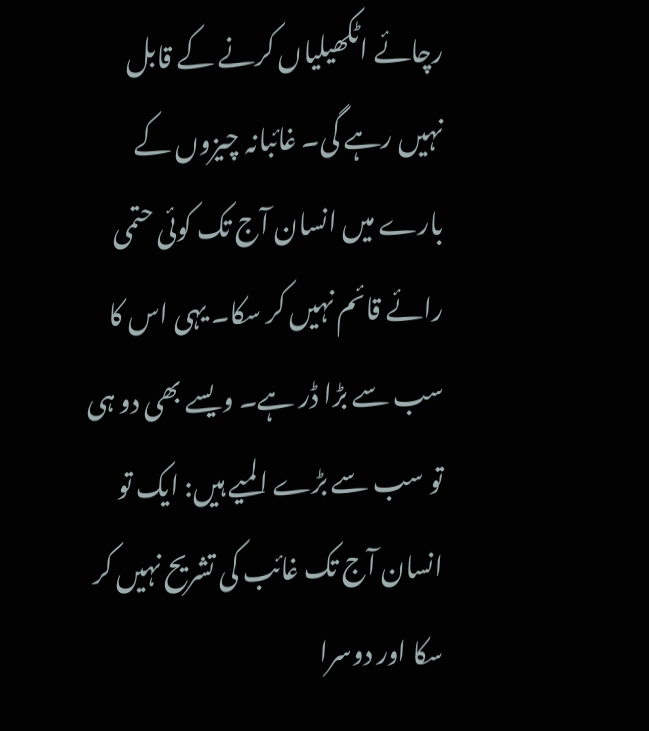رچائے اٹکھیلیاں کرنے کے قابل نہیں رہے گی۔ غائبانہ چیزوں کے بارے میں انسان آج تک کوئی حتمی رائے قائم نہیں کر سکا۔ یہی اس کا سب سے بڑا ڈر ہے۔ ویسے بھی دو ہی تو سب سے بڑے المیے ہیں: ایک تو انسان آج تک غائب کی تشریح نہیں کر سکا اور دوسرا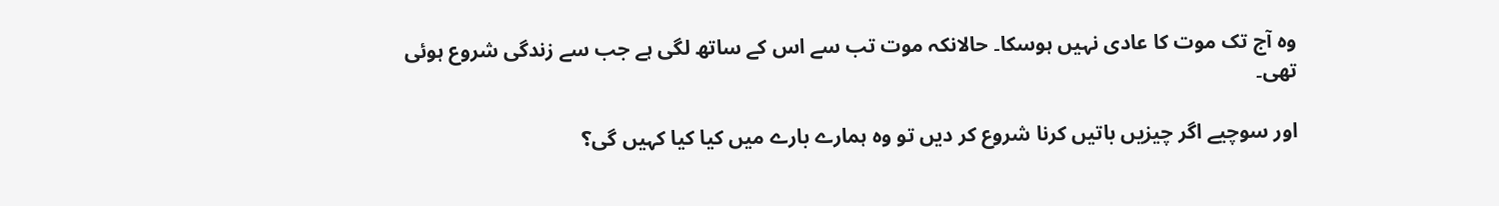وہ آج تک موت کا عادی نہیں ہوسکا۔ حالانکہ موت تب سے اس کے ساتھ لگی ہے جب سے زندگی شروع ہوئی تھی۔

اور سوچیے اگر چیزیں باتیں کرنا شروع کر دیں تو وہ ہمارے بارے میں کیا کیا کہیں گی؟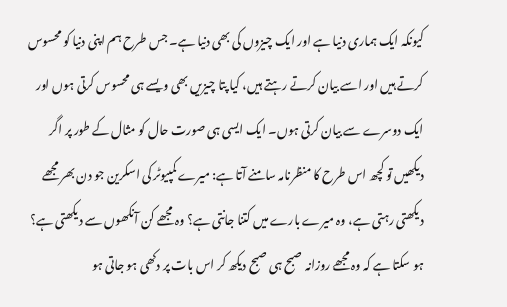کیونکہ ایک ہماری دنیا ہے اور ایک چیزوں کی بھی دنیا ہے۔ جس طرح ہم اپنی دنیا کو محسوس کرتے ہیں اور اسے بیان کرتے رہتے ہیں، کیا پتا چیزیں بھی ویسے ہی محسوس کرتی ہوں اور ایک دوسرے سے بیان کرتی ہوں۔ ایک ایسی ہی صورت حال کو مثال کے طور پر اگر دیکھیں تو کچھ اس طرح کا منظرنامہ سامنے آتا ہے: میرے کمپیوٹر کی اسکرین جو دن بھر مجھے دیکھتی رہتی ہے، وہ میرے بارے میں کتنا جانتی ہے؟ وہ مجھے کن آنکھوں سے دیکھتی ہے؟ ہو سکتا ہے کہ وہ مجھے روزانہ صبح ہی صبح دیکھ کر اس بات پر دکھی ہو جاتی ہو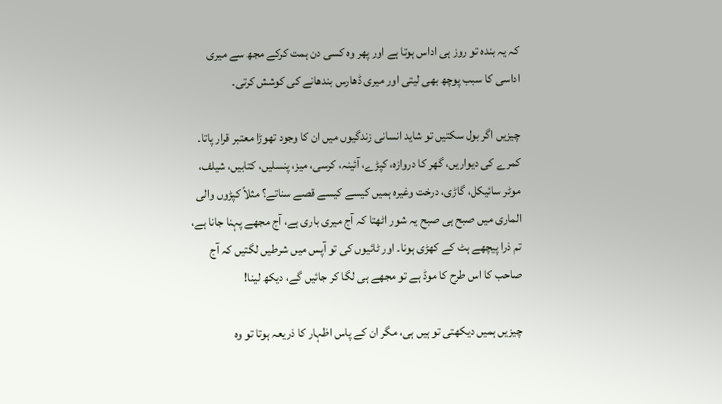کہ یہ بندہ تو روز ہی اداس ہوتا ہے اور پھر وہ کسی دن ہمت کرکے مجھ سے میری اداسی کا سبب پوچھ بھی لیتی اور میری ڈھارس بندھانے کی کوشش کرتی۔

چیزیں اگر بول سکتیں تو شاید انسانی زندگیوں میں ان کا وجود تھوڑا معتبر قرار پاتا۔ کمرے کی دیواریں، گھر کا دروازہ، کپڑے، آئینہ، کرسی، میز، پنسلیں، کتابیں، شیلف، موٹر سائیکل، گاڑی، درخت وغیرہ ہمیں کیسے کیسے قصے سناتے؟ مثلاً کپڑوں والی الماری میں صبح ہی صبح یہ شور اٹھتا کہ آج میری باری ہے، آج مجھے پہنا جانا ہے، تم ذرا پیچھے ہٹ کے کھڑی ہونا۔ اور ٹائیوں کی تو آپس میں شرطیں لگتیں کہ آج صاحب کا اس طرح کا موڈ ہے تو مجھے ہی لگا کر جائیں گے، دیکھ لینا!

چیزیں ہمیں دیکھتی تو ہیں ہی، مگر ان کے پاس اظہار کا ذریعہ ہوتا تو وہ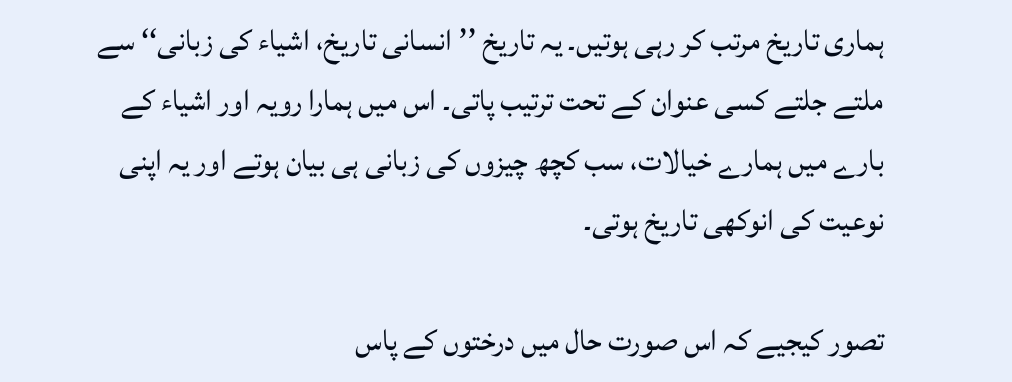ہماری تاریخ مرتب کر رہی ہوتیں۔ یہ تاریخ ’’انسانی تاریخ، اشیاء کی زبانی‘‘ سے ملتے جلتے کسی عنوان کے تحت ترتیب پاتی۔ اس میں ہمارا رویہ اور اشیاء کے بارے میں ہمارے خیالات، سب کچھ چیزوں کی زبانی ہی بیان ہوتے اور یہ اپنی نوعیت کی انوکھی تاریخ ہوتی۔

تصور کیجیے کہ اس صورت حال میں درختوں کے پاس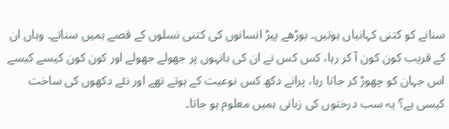سنانے کو کتنی کہانیاں ہوتیں۔ بوڑھے پیڑ انسانوں کی کتنی نسلوں کے قصے ہمیں سناتے۔ وہاں ان کے قریب کون کون آ کر رہا، کس کس نے ان کی بانہوں پر جھولے جھولے اور کون کون کیسے کیسے اس جہان کو چھوڑ کر جاتا رہا، پرانے دکھ کس نوعیت کے ہوتے تھے اور نئے دکھوں کی ساخت کیسی ہے؟ یہ سب درختوں کی زبانی ہمیں معلوم ہو جاتا۔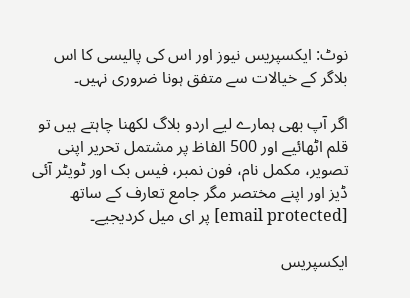نوٹ: ایکسپریس نیوز اور اس کی پالیسی کا اس بلاگر کے خیالات سے متفق ہونا ضروری نہیں۔

اگر آپ بھی ہمارے لیے اردو بلاگ لکھنا چاہتے ہیں تو قلم اٹھائیے اور 500 الفاظ پر مشتمل تحریر اپنی تصویر، مکمل نام، فون نمبر، فیس بک اور ٹویٹر آئی ڈیز اور اپنے مختصر مگر جامع تعارف کے ساتھ [email protected] پر ای میل کردیجیے۔

ایکسپریس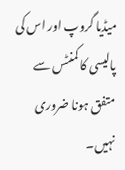میڈیا گروپ اور اس کی پالیسی کا کمنٹس سے متفق ہونا ضروری نہیں۔